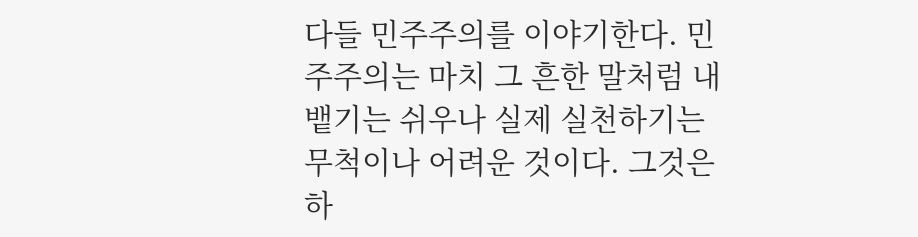다들 민주주의를 이야기한다. 민주주의는 마치 그 흔한 말처럼 내뱉기는 쉬우나 실제 실천하기는 무척이나 어려운 것이다. 그것은 하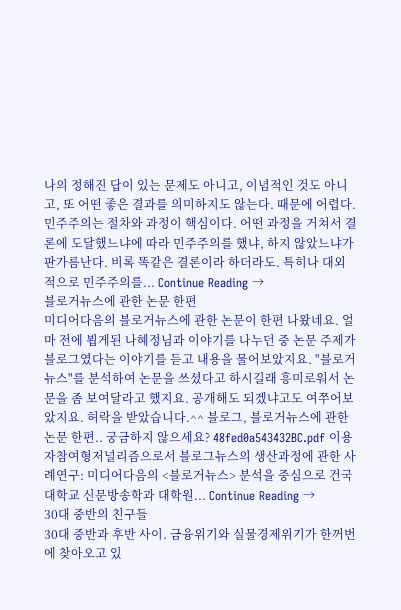나의 정해진 답이 있는 문제도 아니고, 이념적인 것도 아니고, 또 어떤 좋은 결과를 의미하지도 않는다. 때문에 어렵다. 민주주의는 절차와 과정이 핵심이다. 어떤 과정을 거쳐서 결론에 도달했느냐에 따라 민주주의를 했냐, 하지 않았느냐가 판가름난다. 비록 똑같은 결론이라 하더라도. 특히나 대외적으로 민주주의를... Continue Reading →
블로거뉴스에 관한 논문 한편
미디어다음의 블로거뉴스에 관한 논문이 한편 나왔네요. 얼마 전에 뵙게된 나혜정님과 이야기를 나누던 중 논문 주제가 블로그였다는 이야기를 듣고 내용을 물어보았지요. "블로거뉴스"를 분석하여 논문을 쓰셨다고 하시길래 흥미로워서 논문을 좀 보여달라고 했지요. 공개해도 되겠냐고도 여쭈어보았지요. 허락을 받았습니다.^^ 블로그, 블로거뉴스에 관한 논문 한편.. 궁금하지 않으세요? 48fed0a543432BC.pdf 이용자참여형저널리즘으로서 블로그뉴스의 생산과정에 관한 사례연구: 미디어다음의 <블로거뉴스> 분석을 중심으로 건국대학교 신문방송학과 대학원... Continue Reading →
30대 중반의 친구들
30대 중반과 후반 사이. 금융위기와 실물경제위기가 한꺼번에 찾아오고 있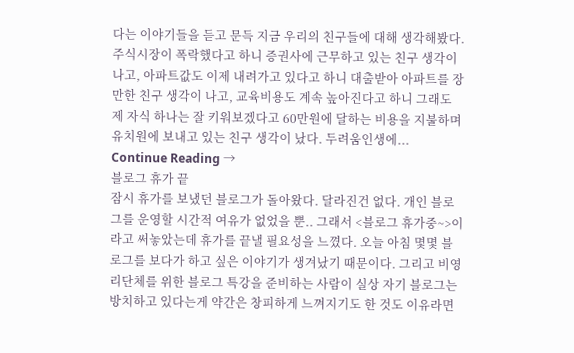다는 이야기들을 듣고 문득 지금 우리의 친구들에 대해 생각해봤다. 주식시장이 폭락했다고 하니 증권사에 근무하고 있는 친구 생각이 나고, 아파트값도 이제 내려가고 있다고 하니 대출받아 아파트를 장만한 친구 생각이 나고, 교육비용도 계속 높아진다고 하니 그래도 제 자식 하나는 잘 키워보겠다고 60만원에 달하는 비용을 지불하며 유치원에 보내고 있는 친구 생각이 났다. 두려움인생에... Continue Reading →
블로그 휴가 끝
잠시 휴가를 보냈던 블로그가 돌아왔다. 달라진건 없다. 개인 블로그를 운영할 시간적 여유가 없었을 뿐.. 그래서 <블로그 휴가중~>이라고 써놓았는데 휴가를 끝낼 필요성을 느꼈다. 오늘 아침 몇몇 블로그를 보다가 하고 싶은 이야기가 생겨났기 때문이다. 그리고 비영리단체를 위한 블로그 특강을 준비하는 사람이 실상 자기 블로그는 방치하고 있다는게 약간은 창피하게 느껴지기도 한 것도 이유라면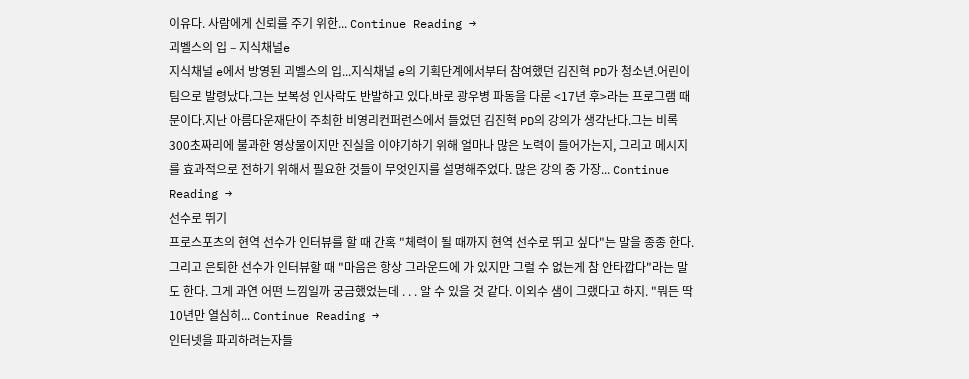이유다. 사람에게 신뢰를 주기 위한... Continue Reading →
괴벨스의 입 – 지식채널e
지식채널 e에서 방영된 괴벨스의 입...지식채널 e의 기획단계에서부터 참여했던 김진혁 PD가 청소년.어린이팀으로 발령났다.그는 보복성 인사락도 반발하고 있다.바로 광우병 파동을 다룬 <17년 후>라는 프로그램 때문이다.지난 아름다운재단이 주최한 비영리컨퍼런스에서 들었던 김진혁 PD의 강의가 생각난다.그는 비록 300초짜리에 불과한 영상물이지만 진실을 이야기하기 위해 얼마나 많은 노력이 들어가는지, 그리고 메시지를 효과적으로 전하기 위해서 필요한 것들이 무엇인지를 설명해주었다. 많은 강의 중 가장... Continue Reading →
선수로 뛰기
프로스포츠의 현역 선수가 인터뷰를 할 때 간혹 "체력이 될 때까지 현역 선수로 뛰고 싶다"는 말을 종종 한다. 그리고 은퇴한 선수가 인터뷰할 때 "마음은 항상 그라운드에 가 있지만 그럴 수 없는게 참 안타깝다"라는 말도 한다. 그게 과연 어떤 느낌일까 궁금했었는데 . . . 알 수 있을 것 같다. 이외수 샘이 그랬다고 하지. "뭐든 딱 10년만 열심히... Continue Reading →
인터넷을 파괴하려는자들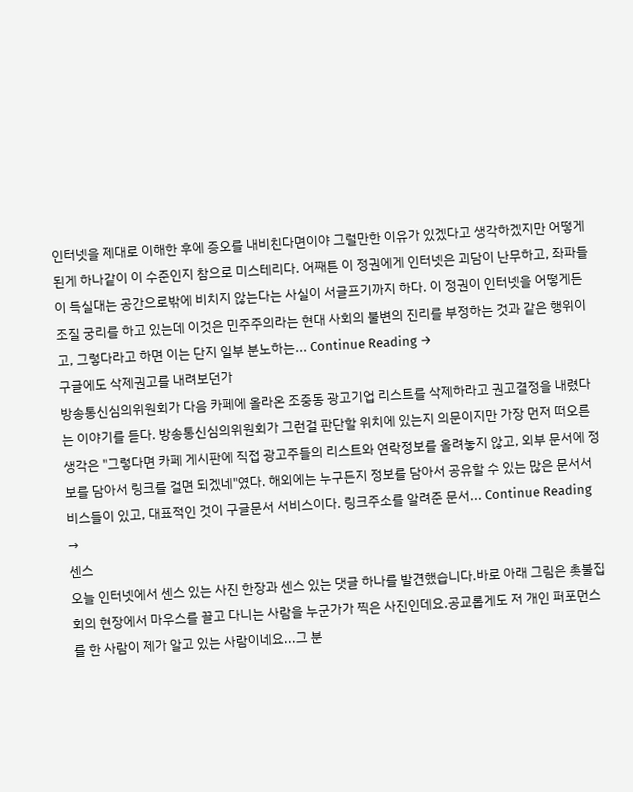인터넷을 제대로 이해한 후에 증오를 내비친다면이야 그럴만한 이유가 있겠다고 생각하겠지만 어떻게 된게 하나같이 이 수준인지 참으로 미스테리다. 어째튼 이 정권에게 인터넷은 괴담이 난무하고, 좌파들이 득실대는 공간으로밖에 비치지 않는다는 사실이 서글프기까지 하다. 이 정권이 인터넷을 어떻게든 조질 궁리를 하고 있는데 이것은 민주주의라는 현대 사회의 불변의 진리를 부정하는 것과 같은 행위이고, 그렇다라고 하면 이는 단지 일부 분노하는... Continue Reading →
구글에도 삭제권고를 내려보던가
방송통신심의위원회가 다음 카페에 올라온 조중동 광고기업 리스트를 삭제하라고 권고결정을 내렸다는 이야기를 듣다. 방송통신심의위원회가 그런걸 판단할 위치에 있는지 의문이지만 가장 먼저 떠오른 생각은 "그렇다면 카페 게시판에 직접 광고주들의 리스트와 연락정보를 올려놓지 않고, 외부 문서에 정보를 담아서 링크를 걸면 되겠네"였다. 해외에는 누구든지 정보를 담아서 공유할 수 있는 많은 문서서비스들이 있고, 대표적인 것이 구글문서 서비스이다. 링크주소를 알려준 문서... Continue Reading →
센스
오늘 인터넷에서 센스 있는 사진 한장과 센스 있는 댓글 하나를 발견했습니다.바로 아래 그림은 촛불집회의 현장에서 마우스를 끌고 다니는 사람을 누군가가 찍은 사진인데요.공교롭게도 저 개인 퍼포먼스를 한 사람이 제가 알고 있는 사람이네요...그 분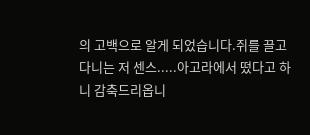의 고백으로 알게 되었습니다.쥐를 끌고 다니는 저 센스.....아고라에서 떴다고 하니 감축드리옵니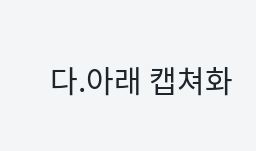다.아래 캡쳐화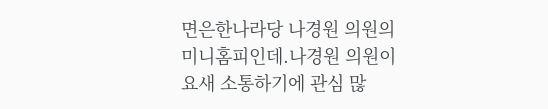면은한나라당 나경원 의원의 미니홈피인데.나경원 의원이 요새 소통하기에 관심 많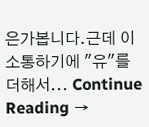은가봅니다.근데 이 소통하기에 "유"를 더해서... Continue Reading →